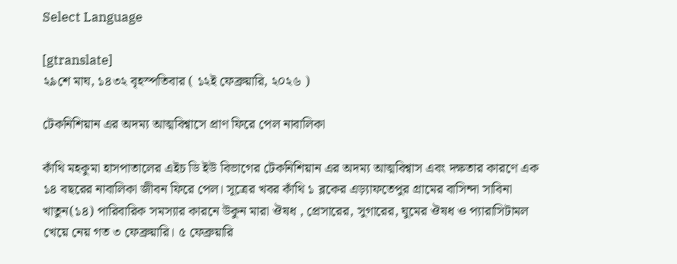Select Language

[gtranslate]
২৯শে মাঘ, ১৪৩২ বৃহস্পতিবার ( ১২ই ফেব্রুয়ারি, ২০২৬ )

টেকনিশিয়ান এর অদম্য আত্মবিশ্বাসে প্রাণ ফিরে পেল নাবালিকা

কাঁথি মহকুমা হাসপাতালের এইচ ডি ইউ বিভাগের টেকনিশিয়ান এর অদম্য আত্মবিশ্বাস এবং দক্ষতার কারণে এক ১৪ বছরের নাবালিকা জীবন ফিরে পেল। সূত্রের খবর কাঁথি ১ ব্লকের এড়্যাফতেপুর গ্রামের বাসিন্দা সাবিনা খাতুন(১৪) পারিবারিক সমস্যার কারনে উকুন মারা ঔষধ , প্রেসারের, সুগারের, ঘুমের ঔষধ ও প্যারাসিটামল খেয়ে নেয় গত ৩ ফেব্রুয়ারি। ৫ ফেব্রুয়ারি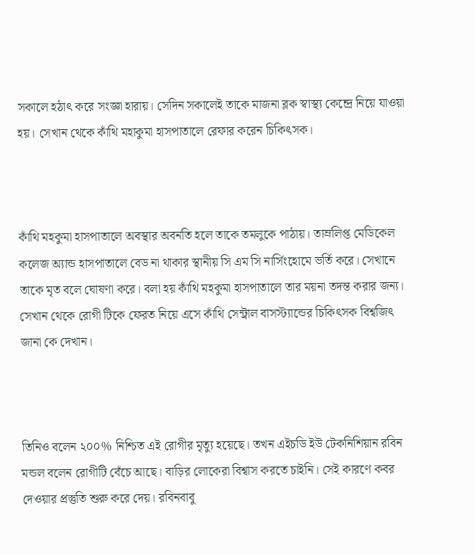সকালে হঠাৎ করে সংজ্ঞা হারায়। সেদিন সকালেই তাকে মাজনা ব্লক স্বাস্থ্য কেন্দ্রে নিয়ে যাওয়া হয়। সেখান থেকে কাঁথি মহাকুমা হাসপাতালে রেফার করেন চিকিৎসক।



কাঁথি মহকুমা হাসপাতালে অবস্থার অবনতি হলে তাকে তমলুকে পাঠায়। তাম্রলিপ্ত মেডিকেল কলেজ অ্যান্ড হাসপাতালে বেড না থাকার স্থানীয় সি এম সি নার্সিংহোমে ভর্তি করে। সেখানে তাকে মৃত বলে ঘোষণা করে। বলা হয় কাঁথি মহকুমা হাসপাতালে তার ময়না তদন্ত করার জন্য। সেখান থেকে রোগী টিকে ফেরত নিয়ে এসে কাঁথি সেন্ট্রাল বাসস্ট্যান্ডের চিকিৎসক বিশ্বজিৎ জানা কে দেখান।



তিনিও বলেন ২০০% নিশ্চিত এই রোগীর মৃত্যু হয়েছে। তখন এইচডি ইউ টেকনিশিয়ান রবিন মন্ডল বলেন রোগীটি বেঁচে আছে। বাড়ির লোকেরা বিশ্বাস করতে চাইনি। সেই কারণে কবর দেওয়ার প্রস্তুতি শুরু করে দেয়। রবিনবাবু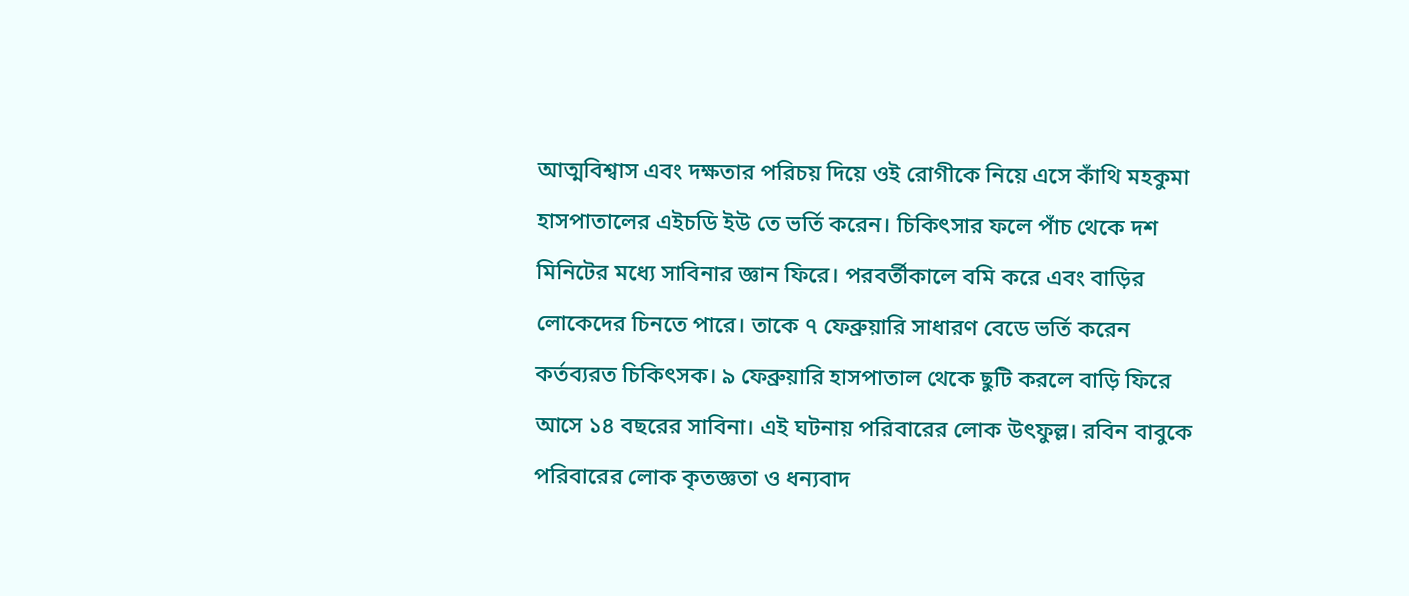আত্মবিশ্বাস এবং দক্ষতার পরিচয় দিয়ে ওই রোগীকে নিয়ে এসে কাঁথি মহকুমা হাসপাতালের এইচডি ইউ তে ভর্তি করেন। চিকিৎসার ফলে পাঁচ থেকে দশ মিনিটের মধ্যে সাবিনার জ্ঞান ফিরে। পরবর্তীকালে বমি করে এবং বাড়ির লোকেদের চিনতে পারে। তাকে ৭ ফেব্রুয়ারি সাধারণ বেডে ভর্তি করেন কর্তব্যরত চিকিৎসক। ৯ ফেব্রুয়ারি হাসপাতাল থেকে ছুটি করলে বাড়ি ফিরে আসে ১৪ বছরের সাবিনা। এই ঘটনায় পরিবারের লোক উৎফুল্ল। রবিন বাবুকে পরিবারের লোক কৃতজ্ঞতা ও ধন্যবাদ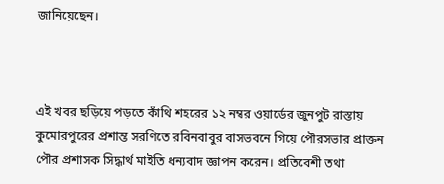জানিয়েছেন।



এই খবর ছড়িয়ে পড়তে কাঁথি শহরের ১২ নম্বর ওয়ার্ডের জুনপুট রাস্তায় কুমোরপুরের প্রশান্ত সরণিতে রবিনবাবুর বাসভবনে গিয়ে পৌরসভার প্রাক্তন পৌর প্রশাসক সিদ্ধার্থ মাইতি ধন্যবাদ জ্ঞাপন করেন। প্রতিবেশী তথা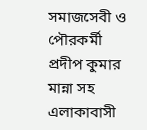সমাজসেবী ও পৌরকর্মী প্রদীপ কুমার মান্না সহ এলাকাবাসী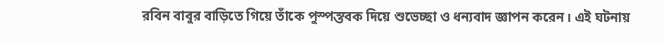রবিন বাবুর বাড়িতে গিয়ে তাঁকে পুস্পস্তবক দিয়ে শুভেচ্ছা ও ধন্যবাদ জ্ঞাপন করেন। এই ঘটনায়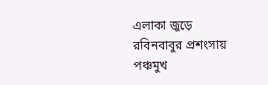এলাকা জুড়ে রবিনবাবুর প্রশংসায় পঞ্চমুখ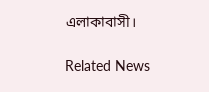এলাকাবাসী।

Related News